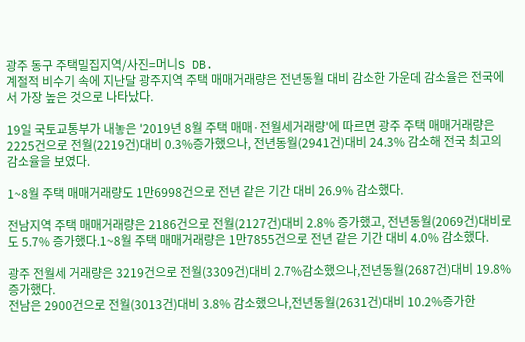광주 동구 주택밀집지역/사진=머니S DB.
계절적 비수기 속에 지난달 광주지역 주택 매매거래량은 전년동월 대비 감소한 가운데 감소율은 전국에서 가장 높은 것으로 나타났다.

19일 국토교통부가 내놓은 '2019년 8월 주택 매매·전월세거래량'에 따르면 광주 주택 매매거래량은 2225건으로 전월(2219건)대비 0.3%증가했으나, 전년동월(2941건)대비 24.3% 감소해 전국 최고의 감소율을 보였다.

1~8월 주택 매매거래량도 1만6998건으로 전년 같은 기간 대비 26.9% 감소했다.

전남지역 주택 매매거래량은 2186건으로 전월(2127건)대비 2.8% 증가했고, 전년동월(2069건)대비로도 5.7% 증가했다.1~8월 주택 매매거래량은 1만7855건으로 전년 같은 기간 대비 4.0% 감소했다.

광주 전월세 거래량은 3219건으로 전월(3309건)대비 2.7%감소했으나,전년동월(2687건)대비 19.8% 증가했다.
전남은 2900건으로 전월(3013건)대비 3.8% 감소했으나,전년동월(2631건)대비 10.2%증가한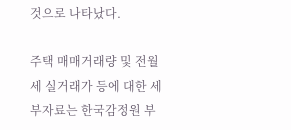것으로 나타났다.

주택 매매거래량 및 전월세 실거래가 등에 대한 세부자료는 한국감정원 부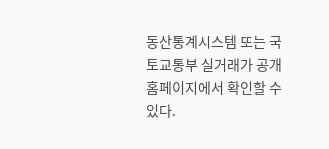동산통계시스템 또는 국토교통부 실거래가 공개 홈페이지에서 확인할 수 있다.